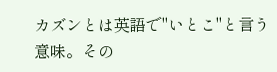カズンとは英語で"いとこ"と言う意味。その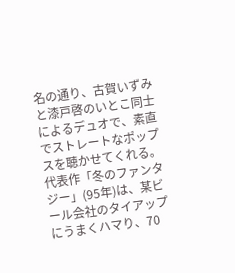名の通り、古賀いずみと漆戸啓のいとこ同士によるデュオで、素直でストレートなポップスを聴かせてくれる。代表作「冬のファンタジー」(95年)は、某ビール会社のタイアップにうまくハマり、70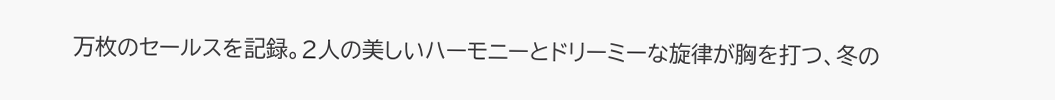万枚のセールスを記録。2人の美しいハーモニーとドリーミーな旋律が胸を打つ、冬の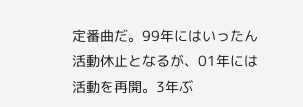定番曲だ。99年にはいったん活動休止となるが、01年には活動を再開。3年ぶ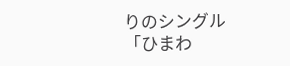りのシングル「ひまわ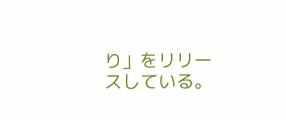り」をリリースしている。